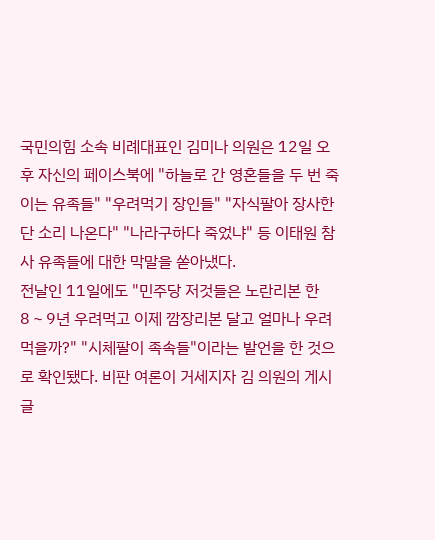국민의힘 소속 비례대표인 김미나 의원은 12일 오후 자신의 페이스북에 "하늘로 간 영혼들을 두 번 죽이는 유족들" "우려먹기 장인들" "자식팔아 장사한단 소리 나온다" "나라구하다 죽었냐" 등 이태원 참사 유족들에 대한 막말을 쏟아냈다.
전날인 11일에도 "민주당 저것들은 노란리본 한 8∼9년 우려먹고 이제 깜장리본 달고 얼마나 우려먹을까?" "시체팔이 족속들"이라는 발언을 한 것으로 확인됐다. 비판 여론이 거세지자 김 의원의 게시글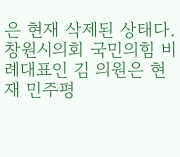은 현재 삭제된 상태다.
창원시의회 국민의힘 비례대표인 김 의원은 현재 민주평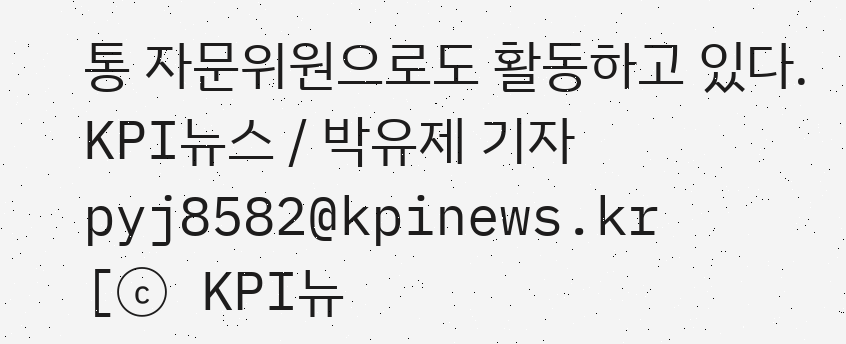통 자문위원으로도 활동하고 있다.
KPI뉴스 / 박유제 기자 pyj8582@kpinews.kr
[ⓒ KPI뉴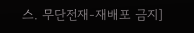스. 무단전재-재배포 금지]